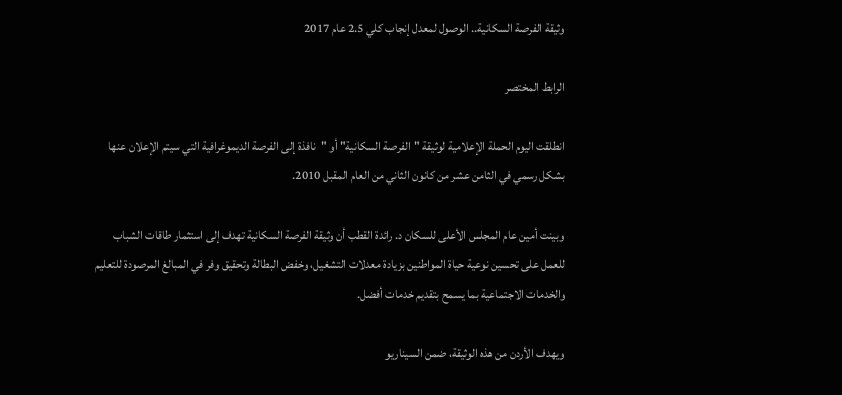وثيقة الفرصة السكانية.. الوصول لمعدل إنجاب كلي 2.5 عام 2017

الرابط المختصر

انطلقت اليوم الحملة الإعلامية لوثيقة "الفرصة السكانية" أو "نافذة إلى الفرصة الديموغرافية التي سيتم الإعلان عنها بشكل رسمي في الثامن عشر من كانون الثاني من العام المقبل 2010.

وبينت أمين عام المجلس الأعلى للسكان د. رائدة القطب أن وثيقة الفرصة السكانية تهدف إلى استثمار طاقات الشباب للعمل على تحسين نوعية حياة المواطنين بزيادة معدلات التشغيل، وخفض البطالة وتحقيق وفر في المبالغ المرصودة للتعليم والخدمات الاجتماعية بما يسمح بتقديم خدمات أفضل.

ويهدف الأردن من هذه الوثيقة، ضمن السيناريو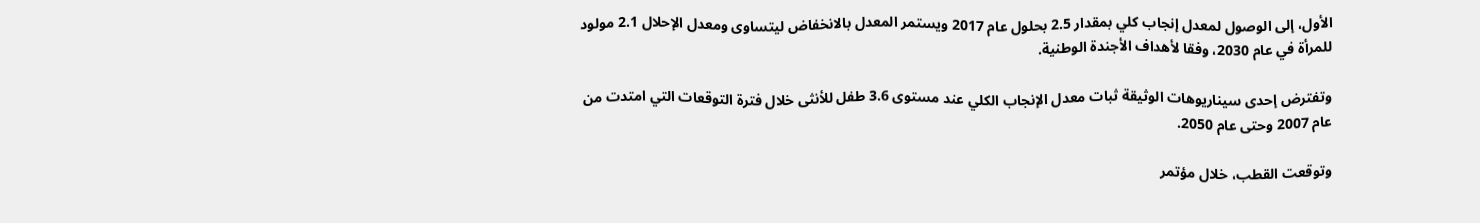الأول، إلى الوصول لمعدل إنجاب كلي بمقدار 2.5 بحلول عام 2017 ويستمر المعدل بالانخفاض ليتساوى ومعدل الإحلال 2.1 مولود للمرأة في عام 2030، وفقا لأهداف الأجندة الوطنية.

وتفترض إحدى سيناريوهات الوثيقة ثبات معدل الإنجاب الكلي عند مستوى 3.6 طفل للأنثى خلال فترة التوقعات التي امتدت من عام 2007 وحتى عام 2050.

وتوقعت القطب، خلال مؤتمر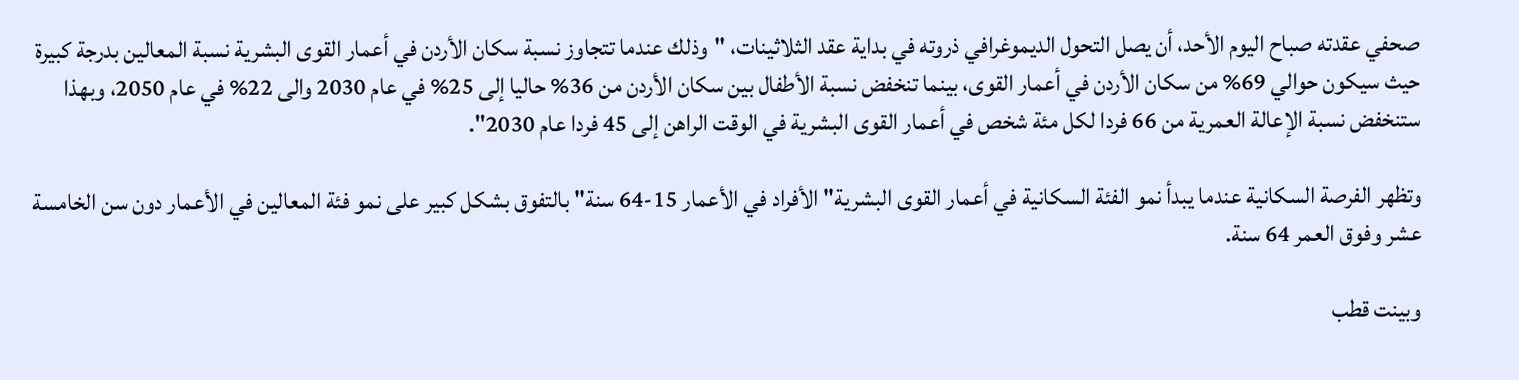صحفي عقدته صباح اليوم الأحد، أن يصل التحول الديموغرافي ذروته في بداية عقد الثلاثينات، "وذلك عندما تتجاوز نسبة سكان الأردن في أعمار القوى البشرية نسبة المعالين بدرجة كبيرة حيث سيكون حوالي 69% من سكان الأردن في أعمار القوى، بينما تنخفض نسبة الأطفال بين سكان الأردن من 36% حاليا إلى 25% في عام 2030 والى 22% في عام 2050، وبهذا ستنخفض نسبة الإعالة العمرية من 66 فردا لكل مئة شخص في أعمار القوى البشرية في الوقت الراهن إلى 45 فردا عام 2030".

وتظهر الفرصة السكانية عندما يبدأ نمو الفئة السكانية في أعمار القوى البشرية" الأفراد في الأعمار 15-64 سنة" بالتفوق بشكل كبير على نمو فئة المعالين في الأعمار دون سن الخامسة عشر وفوق العمر 64 سنة.

وبينت قطب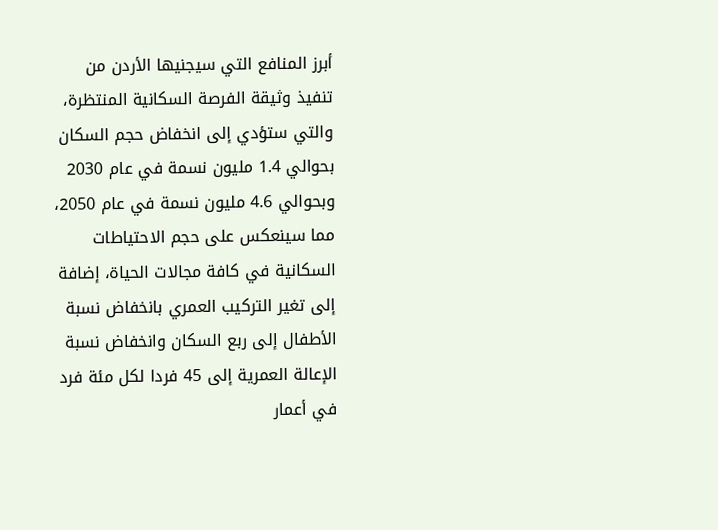أبرز المنافع التي سيجنيها الأردن من تنفيذ وثيقة الفرصة السكانية المنتظرة، والتي ستؤدي إلى انخفاض حجم السكان بحوالي 1.4 مليون نسمة في عام 2030 وبحوالي 4.6 مليون نسمة في عام 2050، مما سينعكس على حجم الاحتياطات السكانية في كافة مجالات الحياة، إضافة إلى تغير التركيب العمري بانخفاض نسبة الأطفال إلى ربع السكان وانخفاض نسبة الإعالة العمرية إلى 45 فردا لكل مئة فرد في أعمار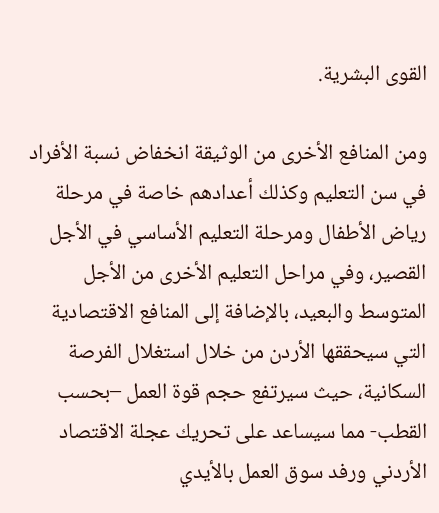القوى البشرية.

ومن المنافع الأخرى من الوثيقة انخفاض نسبة الأفراد في سن التعليم وكذلك أعدادهم خاصة في مرحلة رياض الأطفال ومرحلة التعليم الأساسي في الأجل القصير، وفي مراحل التعليم الأخرى من الأجل المتوسط والبعيد، بالإضافة إلى المنافع الاقتصادية التي سيحققها الأردن من خلال استغلال الفرصة السكانية، حيث سيرتفع حجم قوة العمل –بحسب القطب- مما سيساعد على تحريك عجلة الاقتصاد الأردني ورفد سوق العمل بالأيدي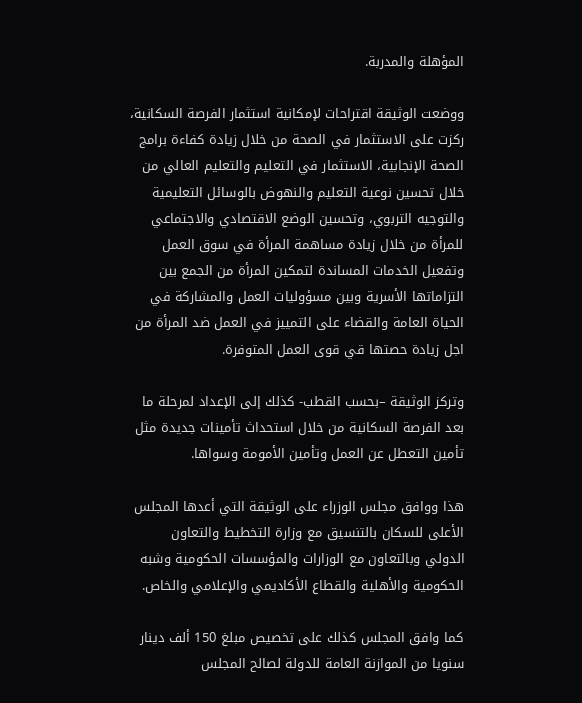المؤهلة والمدربة.

ووضعت الوثيقة اقتراحات لإمكانية استثمار الفرصة السكانية، ركزت على الاستثمار في الصحة من خلال زيادة كفاءة برامج الصحة الإنجابية، الاستثمار في التعليم والتعليم العالي من خلال تحسين نوعية التعليم والنهوض بالوسائل التعليمية والتوجيه التربوي، وتحسين الوضع الاقتصادي والاجتماعي للمرأة من خلال زيادة مساهمة المرأة في سوق العمل وتفعيل الخدمات المساندة لتمكين المرأة من الجمع بين التزاماتها الأسرية وبين مسؤوليات العمل والمشاركة في الحياة العامة والقضاء على التمييز في العمل ضد المرأة من اجل زيادة حصتها قي قوى العمل المتوفرة.

وتركز الوثيقة –بحسب القطب- كذلك إلى الإعداد لمرحلة ما بعد الفرصة السكانية من خلال استحداث تأمينات جديدة مثل تأمين التعطل عن العمل وتأمين الأمومة وسواها.

هذا ووافق مجلس الوزراء على الوثيقة التي أعدها المجلس الأعلى للسكان بالتنسيق مع وزارة التخطيط والتعاون الدولي وبالتعاون مع الوزارات والمؤسسات الحكومية وشبه الحكومية والأهلية والقطاع الأكاديمي والإعلامي والخاص.

كما وافق المجلس كذلك على تخصيص مبلغ 150 ألف دينار سنويا من الموازنة العامة للدولة لصالح المجلس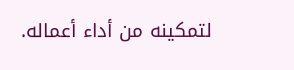لتمكينه من أداء أعماله.